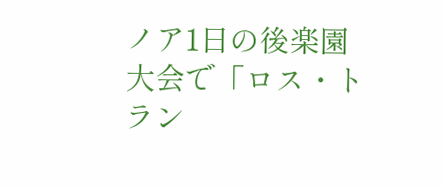ノア1日の後楽園大会で「ロス・トラン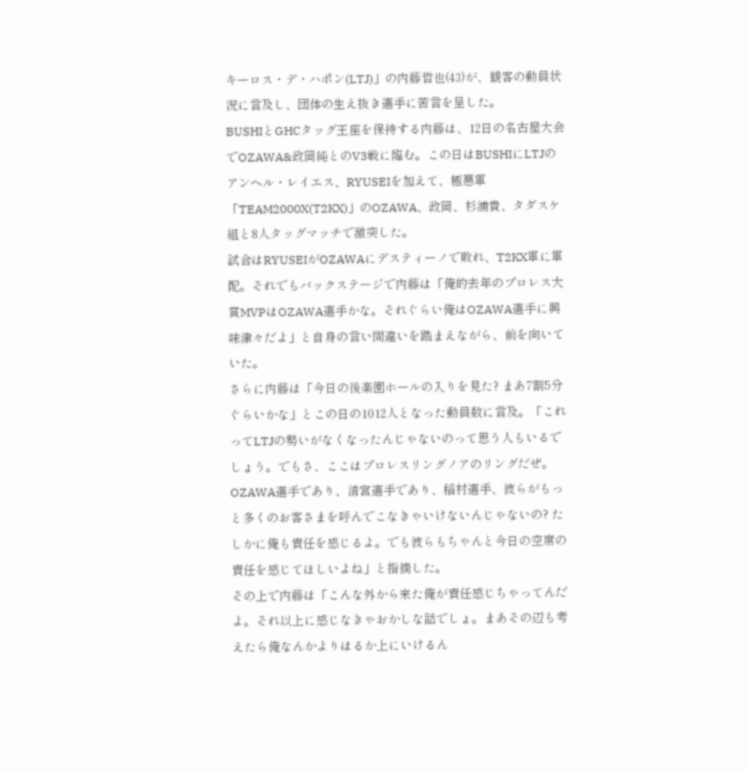キーロス・デ・ハポン(LTJ)」の内藤哲也(43)が、観客の動員状況に言及し、団体の生え抜き選手に苦言を呈した。
BUSHIとGHCタッグ王座を保持する内藤は、12日の名古屋大会でOZAWA&政岡純とのV3戦に臨む。この日はBUSHIにLTJのアンヘル・レイエス、RYUSEIを加えて、極悪軍「TEAM2000X(T2KX)」のOZAWA、政岡、杉浦貴、タダスケ組と8人タッグマッチで激突した。
試合はRYUSEIがOZAWAにデスティーノで敗れ、T2KX軍に軍配。それでもバックステージで内藤は「俺的去年のプロレス大賞MVPはOZAWA選手かな。それぐらい俺はOZAWA選手に興味津々だよ」と自身の言い間違いを踏まえながら、前を向いていた。
さらに内藤は「今日の後楽園ホールの入りを見た? まあ7割5分ぐらいかな」とこの日の1012人となった動員数に言及。「これってLTJの勢いがなくなったんじゃないのって思う人もいるでしょう。でもさ、ここはプロレスリングノアのリングだぜ。OZAWA選手であり、清宮選手であり、稲村選手、彼らがもっと多くのお客さまを呼んでこなきゃいけないんじゃないの? たしかに俺も責任を感じるよ。でも彼らもちゃんと今日の空席の責任を感じてほしいよね」と指摘した。
その上で内藤は「こんな外から来た俺が責任感じちゃってんだよ。それ以上に感じなきゃおかしな話でしょ。まあその辺も考えたら俺なんかよりはるか上にいけるん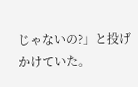じゃないの?」と投げかけていた。